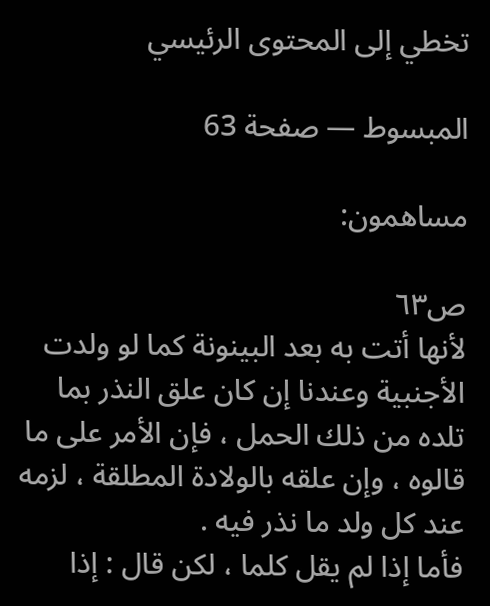تخطي إلى المحتوى الرئيسي

المبسوط — صفحة 63

مساهمون:

ص٦٣
لأنها أتت به بعد البينونة كما لو ولدت الأجنبية وعندنا إن كان علق النذر بما تلده من ذلك الحمل ، فإن الأمر على ما قالوه ، وإن علقه بالولادة المطلقة ، لزمه عند كل ولد ما نذر فيه .
فأما إذا لم يقل كلما ، لكن قال : إذا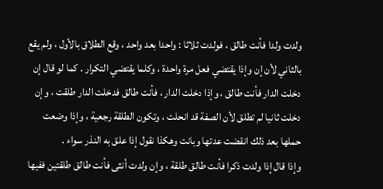ولدت ولدا فأنت طالق ، فولدت ثلاثا : واحدا بعد واحد ، وقع الطلاق بالأول ، ولم يقع بالثاني لأن إن وإذا يقتضي فعل مرة واحدة ، وكلما يقتضي التكرار . كما لو قال إن دخلت الدار فأنت طالق ، وإذا دخلت الدار ، فأنت طالق فدخلت الدار طلقت ، وإن دخلت ثانيا لم تطلق لأن الصفة قد انحلت ، وتكون الطلقة رجعية ، وإذا وضعت حملها بعد ذلك انقضت عدتها وبانت وهكذا نقول إذا علق به النذر سواء .
وإذا قال إذا ولدت ذكرا فأنت طالق طلقة ، وإن ولدت أنثى فأنت طالق طلقتين ففيها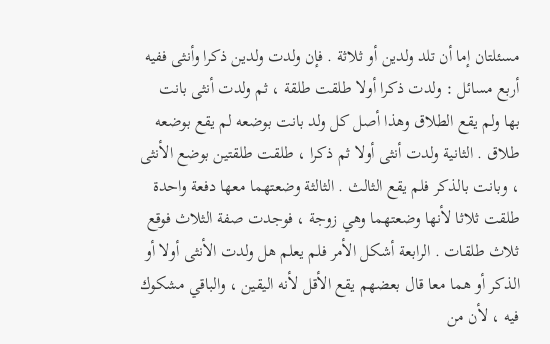مسئلتان إما أن تلد ولدين أو ثلاثة . فإن ولدت ولدين ذكرا وأنثى ففيه أربع مسائل : ولدت ذكرا أولا طلقت طلقة ، ثم ولدت أنثى بانت بها ولم يقع الطلاق وهذا أصل كل ولد بانت بوضعه لم يقع بوضعه طلاق . الثانية ولدت أنثى أولا ثم ذكرا ، طلقت طلقتين بوضع الأنثى ، وبانت بالذكر فلم يقع الثالث . الثالثة وضعتهما معها دفعة واحدة طلقت ثلاثا لأنها وضعتهما وهي زوجة ، فوجدت صفة الثلاث فوقع ثلاث طلقات . الرابعة أشكل الأمر فلم يعلم هل ولدت الأنثى أولا أو الذكر أو هما معا قال بعضهم يقع الأقل لأنه اليقين ، والباقي مشكوك فيه ، لأن من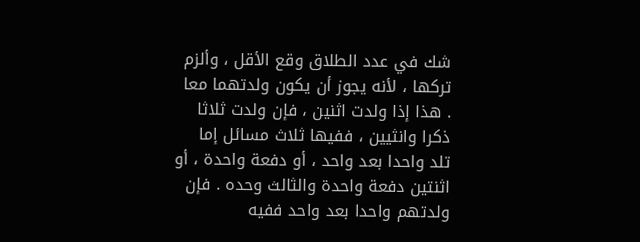شك في عدد الطلاق وقع الأقل ، وألزم تركها ، لأنه يجوز أن يكون ولدتهما معا . هذا إذا ولدت اثنين ، فإن ولدت ثلاثا ذكرا وانثيين ، ففيها ثلاث مسائل إما تلد واحدا بعد واحد ، أو دفعة واحدة ، أو اثنتين دفعة واحدة والثالث وحده . فإن ولدتهم واحدا بعد واحد ففيه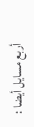أربع مسايل أيضا :